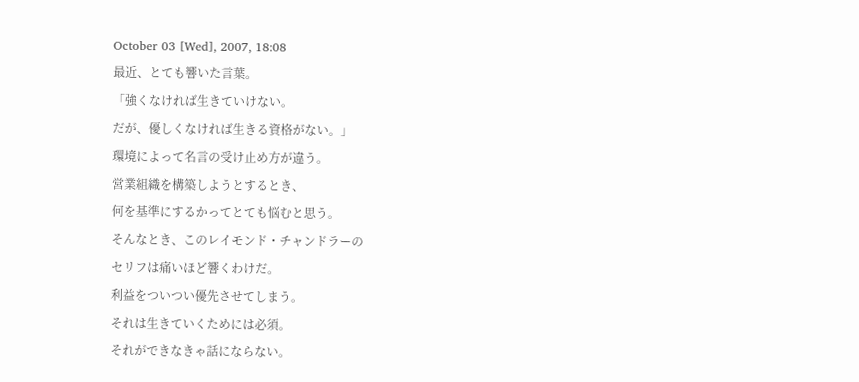October 03 [Wed], 2007, 18:08
最近、とても響いた言葉。
「強くなければ生きていけない。
だが、優しくなければ生きる資格がない。」
環境によって名言の受け止め方が違う。
営業組織を構築しようとするとき、
何を基準にするかってとても悩むと思う。
そんなとき、このレイモンド・チャンドラーの
セリフは痛いほど響くわけだ。
利益をついつい優先させてしまう。
それは生きていくためには必須。
それができなきゃ話にならない。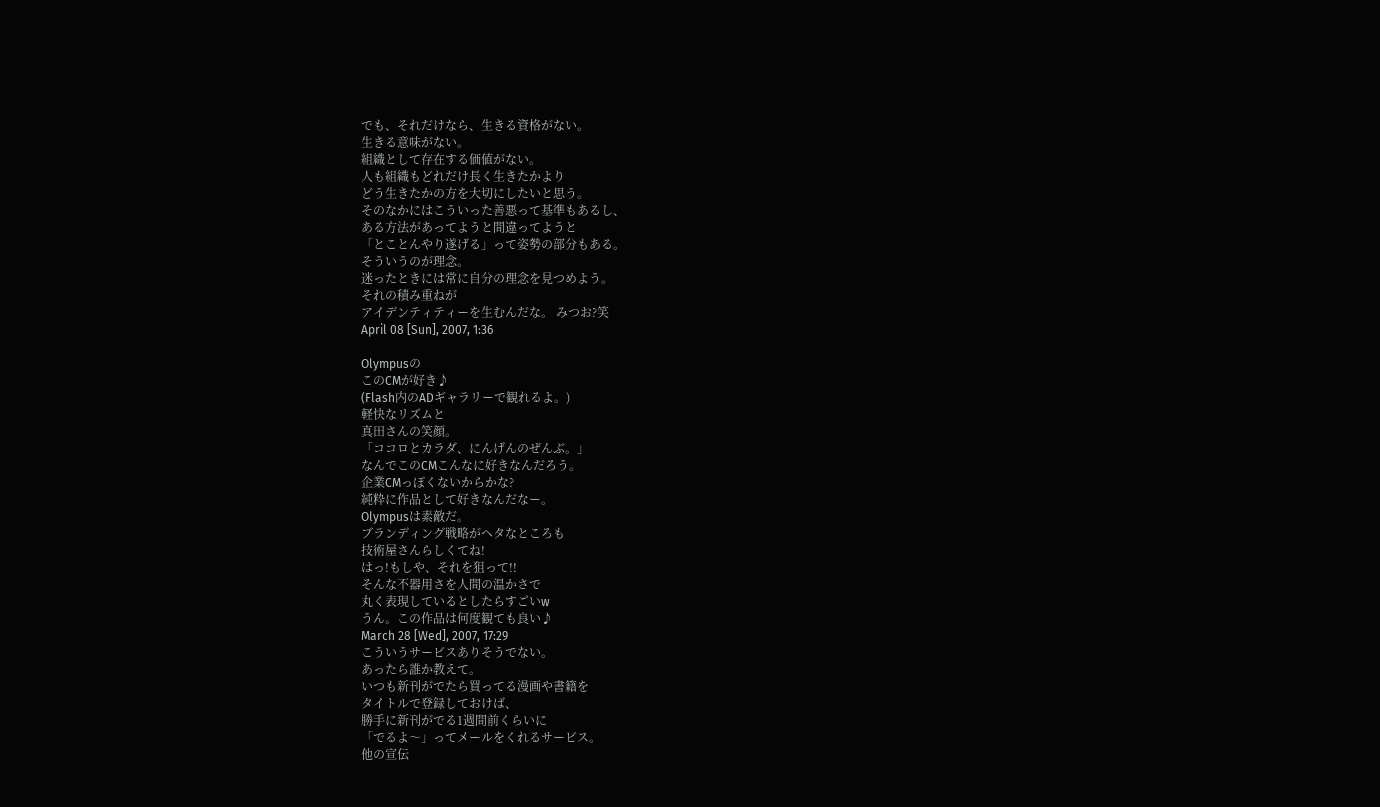でも、それだけなら、生きる資格がない。
生きる意味がない。
組織として存在する価値がない。
人も組織もどれだけ長く生きたかより
どう生きたかの方を大切にしたいと思う。
そのなかにはこういった善悪って基準もあるし、
ある方法があってようと間違ってようと
「とことんやり遂げる」って姿勢の部分もある。
そういうのが理念。
迷ったときには常に自分の理念を見つめよう。
それの積み重ねが
アイデンティティーを生むんだな。 みつお?笑
April 08 [Sun], 2007, 1:36

Olympusの
このCMが好き♪
(Flash内のADギャラリーで観れるよ。)
軽快なリズムと
真田さんの笑顔。
「ココロとカラダ、にんげんのぜんぶ。」
なんでこのCMこんなに好きなんだろう。
企業CMっぽくないからかな?
純粋に作品として好きなんだなー。
Olympusは素敵だ。
ブランディング戦略がヘタなところも
技術屋さんらしくてね!
はっ!もしや、それを狙って!!
そんな不器用さを人間の温かさで
丸く表現しているとしたらすごいw
うん。この作品は何度観ても良い♪
March 28 [Wed], 2007, 17:29
こういうサービスありそうでない。
あったら誰か教えて。
いつも新刊がでたら買ってる漫画や書籍を
タイトルで登録しておけば、
勝手に新刊がでる1週間前くらいに
「でるよ〜」ってメールをくれるサービス。
他の宣伝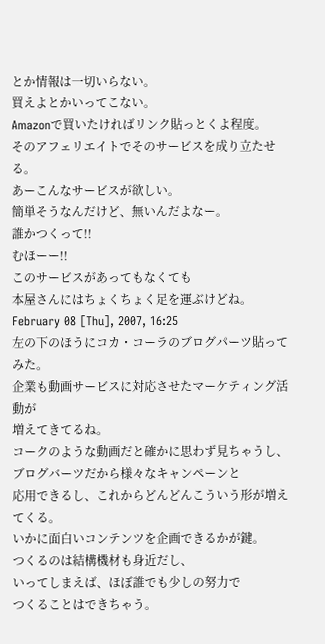とか情報は一切いらない。
買えよとかいってこない。
Amazonで買いたければリンク貼っとくよ程度。
そのアフェリエイトでそのサービスを成り立たせる。
あーこんなサービスが欲しい。
簡単そうなんだけど、無いんだよなー。
誰かつくって!!
むほーー!!
このサービスがあってもなくても
本屋さんにはちょくちょく足を運ぶけどね。
February 08 [Thu], 2007, 16:25
左の下のほうにコカ・コーラのブログパーツ貼ってみた。
企業も動画サービスに対応させたマーケティング活動が
増えてきてるね。
コークのような動画だと確かに思わず見ちゃうし、
ブログバーツだから様々なキャンペーンと
応用できるし、これからどんどんこういう形が増えてくる。
いかに面白いコンテンツを企画できるかが鍵。
つくるのは結構機材も身近だし、
いってしまえば、ほぼ誰でも少しの努力で
つくることはできちゃう。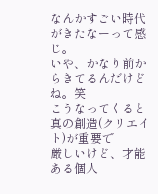なんかすごい時代がきたなーって感じ。
いや、かなり前からきてるんだけどね。笑
こうなってくると真の創造(クリエイト)が重要で
厳しいけど、才能ある個人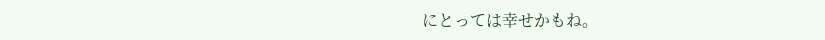にとっては幸せかもね。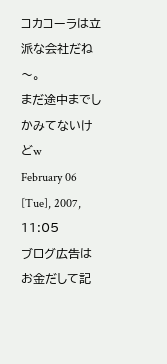コカコーラは立派な会社だね〜。
まだ途中までしかみてないけどw
February 06 [Tue], 2007, 11:05
ブログ広告はお金だして記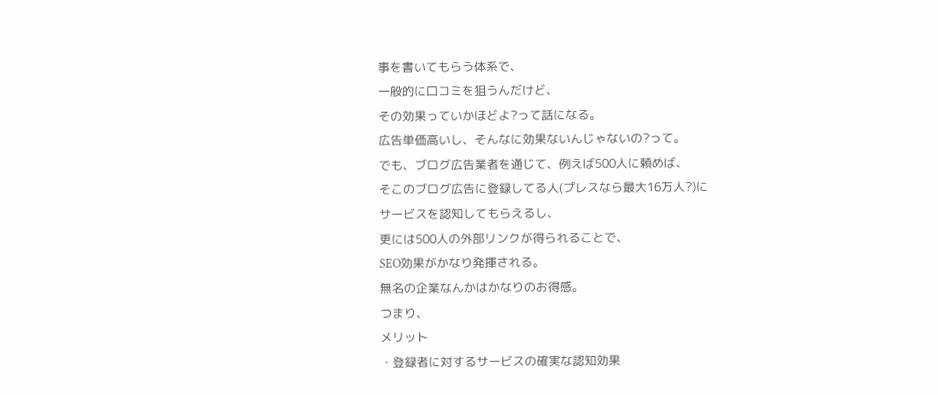事を書いてもらう体系で、
一般的に口コミを狙うんだけど、
その効果っていかほどよ?って話になる。
広告単価高いし、そんなに効果ないんじゃないの?って。
でも、ブログ広告業者を通じて、例えば500人に頼めば、
そこのブログ広告に登録してる人(プレスなら最大16万人?)に
サービスを認知してもらえるし、
更には500人の外部リンクが得られることで、
SEO効果がかなり発揮される。
無名の企業なんかはかなりのお得感。
つまり、
メリット
・登録者に対するサービスの確実な認知効果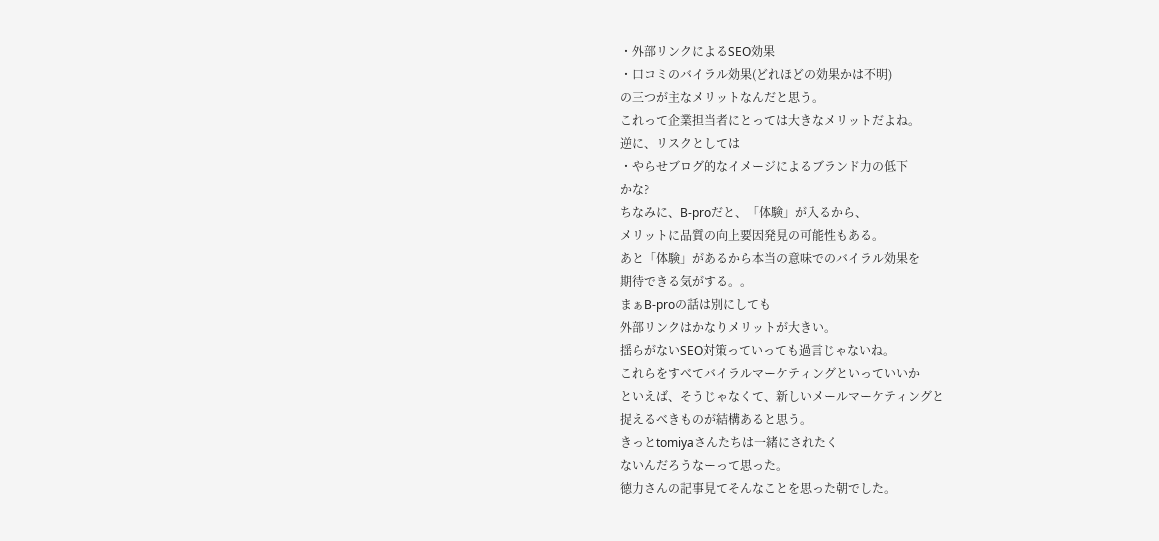・外部リンクによるSEO効果
・口コミのバイラル効果(どれほどの効果かは不明)
の三つが主なメリットなんだと思う。
これって企業担当者にとっては大きなメリットだよね。
逆に、リスクとしては
・やらせブログ的なイメージによるブランド力の低下
かな?
ちなみに、B-proだと、「体験」が入るから、
メリットに品質の向上要因発見の可能性もある。
あと「体験」があるから本当の意味でのバイラル効果を
期待できる気がする。。
まぁB-proの話は別にしても
外部リンクはかなりメリットが大きい。
揺らがないSEO対策っていっても過言じゃないね。
これらをすべてバイラルマーケティングといっていいか
といえば、そうじゃなくて、新しいメールマーケティングと
捉えるべきものが結構あると思う。
きっとtomiyaさんたちは一緒にされたく
ないんだろうなーって思った。
徳力さんの記事見てそんなことを思った朝でした。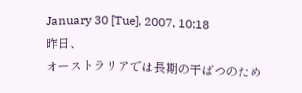January 30 [Tue], 2007, 10:18
昨日、
オーストラリアでは長期の干ばつのため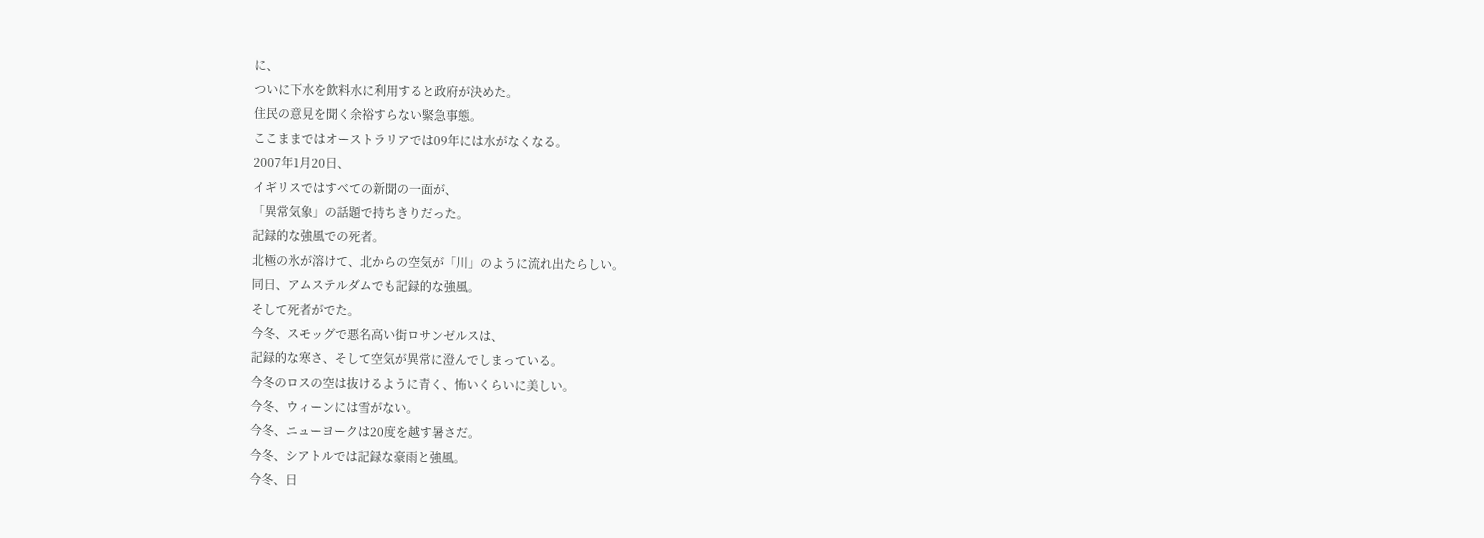に、
ついに下水を飲料水に利用すると政府が決めた。
住民の意見を聞く余裕すらない緊急事態。
ここままではオーストラリアでは09年には水がなくなる。
2007年1月20日、
イギリスではすべての新聞の一面が、
「異常気象」の話題で持ちきりだった。
記録的な強風での死者。
北極の氷が溶けて、北からの空気が「川」のように流れ出たらしい。
同日、アムステルダムでも記録的な強風。
そして死者がでた。
今冬、スモッグで悪名高い街ロサンゼルスは、
記録的な寒さ、そして空気が異常に澄んでしまっている。
今冬のロスの空は抜けるように青く、怖いくらいに美しい。
今冬、ウィーンには雪がない。
今冬、ニューヨークは20度を越す暑さだ。
今冬、シアトルでは記録な豪雨と強風。
今冬、日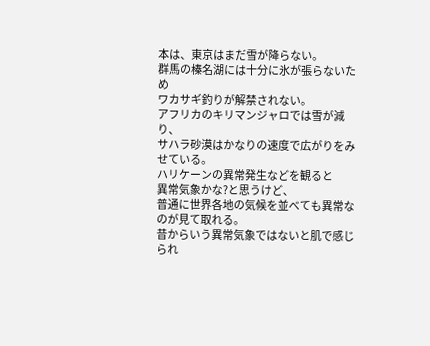本は、東京はまだ雪が降らない。
群馬の榛名湖には十分に氷が張らないため
ワカサギ釣りが解禁されない。
アフリカのキリマンジャロでは雪が減り、
サハラ砂漠はかなりの速度で広がりをみせている。
ハリケーンの異常発生などを観ると
異常気象かな?と思うけど、
普通に世界各地の気候を並べても異常なのが見て取れる。
昔からいう異常気象ではないと肌で感じられ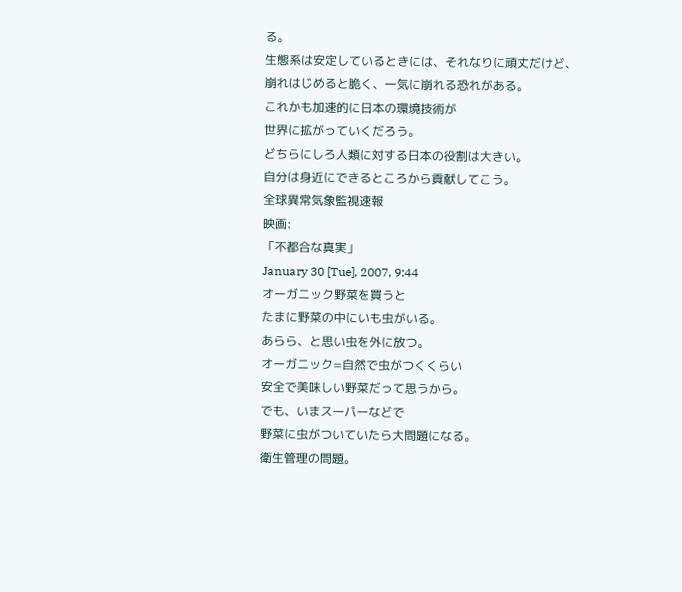る。
生態系は安定しているときには、それなりに頑丈だけど、
崩れはじめると脆く、一気に崩れる恐れがある。
これかも加速的に日本の環境技術が
世界に拡がっていくだろう。
どちらにしろ人類に対する日本の役割は大きい。
自分は身近にできるところから貢献してこう。
全球異常気象監視速報
映画:
「不都合な真実」
January 30 [Tue], 2007, 9:44
オーガニック野菜を買うと
たまに野菜の中にいも虫がいる。
あらら、と思い虫を外に放つ。
オーガニック=自然で虫がつくくらい
安全で美味しい野菜だって思うから。
でも、いまスーパーなどで
野菜に虫がついていたら大問題になる。
衛生管理の問題。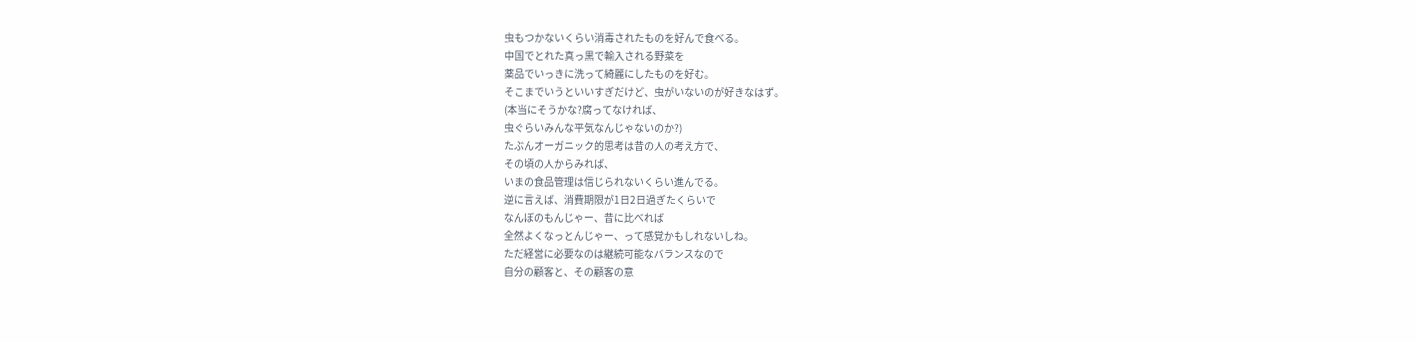虫もつかないくらい消毒されたものを好んで食べる。
中国でとれた真っ黒で輸入される野菜を
薬品でいっきに洗って綺麗にしたものを好む。
そこまでいうといいすぎだけど、虫がいないのが好きなはず。
(本当にそうかな?腐ってなければ、
虫ぐらいみんな平気なんじゃないのか?)
たぶんオーガニック的思考は昔の人の考え方で、
その頃の人からみれば、
いまの食品管理は信じられないくらい進んでる。
逆に言えば、消費期限が1日2日過ぎたくらいで
なんぼのもんじゃー、昔に比べれば
全然よくなっとんじゃー、って感覚かもしれないしね。
ただ経営に必要なのは継続可能なバランスなので
自分の顧客と、その顧客の意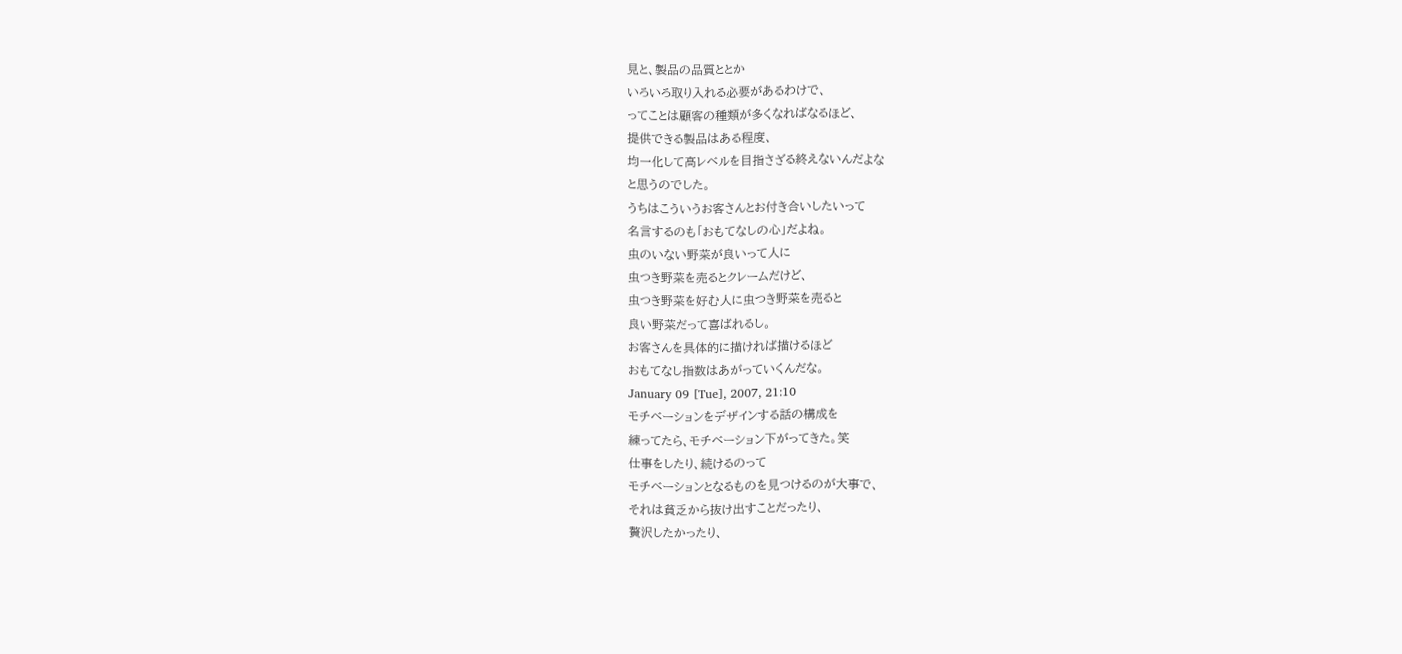見と、製品の品質ととか
いろいろ取り入れる必要があるわけで、
ってことは顧客の種類が多くなればなるほど、
提供できる製品はある程度、
均一化して高レベルを目指さざる終えないんだよな
と思うのでした。
うちはこういうお客さんとお付き合いしたいって
名言するのも「おもてなしの心」だよね。
虫のいない野菜が良いって人に
虫つき野菜を売るとクレームだけど、
虫つき野菜を好む人に虫つき野菜を売ると
良い野菜だって喜ばれるし。
お客さんを具体的に描ければ描けるほど
おもてなし指数はあがっていくんだな。
January 09 [Tue], 2007, 21:10
モチベーションをデザインする話の構成を
練ってたら、モチベーション下がってきた。笑
仕事をしたり、続けるのって
モチベーションとなるものを見つけるのが大事で、
それは貧乏から抜け出すことだったり、
贅沢したかったり、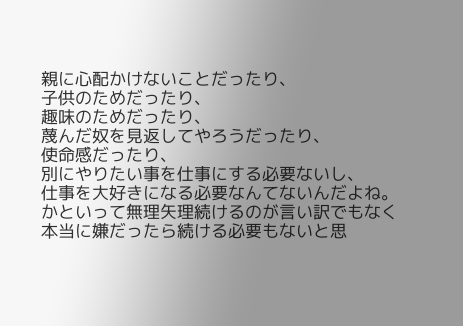親に心配かけないことだったり、
子供のためだったり、
趣味のためだったり、
蔑んだ奴を見返してやろうだったり、
使命感だったり、
別にやりたい事を仕事にする必要ないし、
仕事を大好きになる必要なんてないんだよね。
かといって無理矢理続けるのが言い訳でもなく
本当に嫌だったら続ける必要もないと思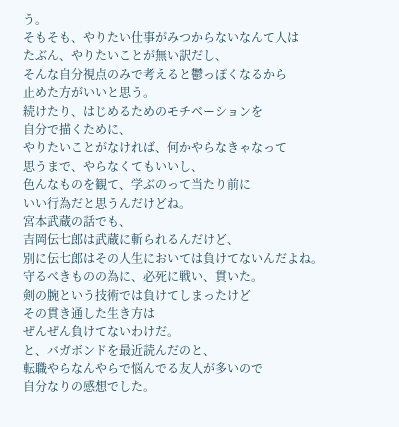う。
そもそも、やりたい仕事がみつからないなんて人は
たぶん、やりたいことが無い訳だし、
そんな自分視点のみで考えると鬱っぽくなるから
止めた方がいいと思う。
続けたり、はじめるためのモチベーションを
自分で描くために、
やりたいことがなければ、何かやらなきゃなって
思うまで、やらなくてもいいし、
色んなものを観て、学ぶのって当たり前に
いい行為だと思うんだけどね。
宮本武蔵の話でも、
吉岡伝七郎は武蔵に斬られるんだけど、
別に伝七郎はその人生においては負けてないんだよね。
守るべきものの為に、必死に戦い、貫いた。
剣の腕という技術では負けてしまったけど
その貫き通した生き方は
ぜんぜん負けてないわけだ。
と、バガボンドを最近読んだのと、
転職やらなんやらで悩んでる友人が多いので
自分なりの感想でした。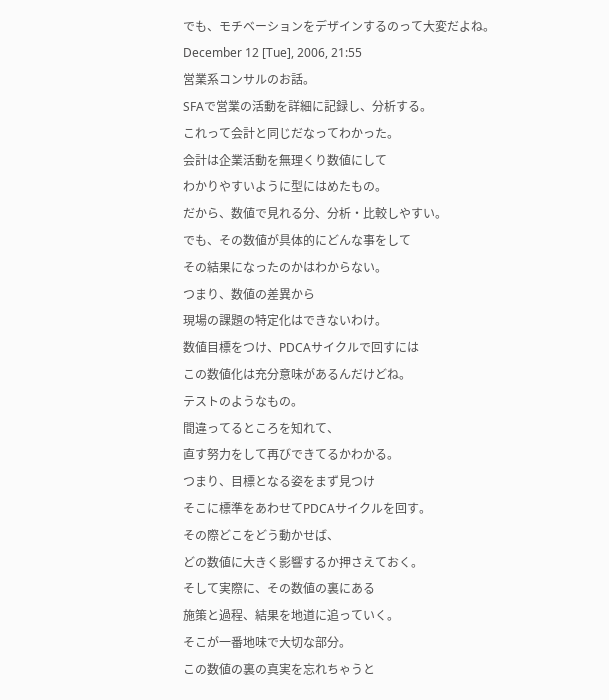でも、モチベーションをデザインするのって大変だよね。
December 12 [Tue], 2006, 21:55
営業系コンサルのお話。
SFAで営業の活動を詳細に記録し、分析する。
これって会計と同じだなってわかった。
会計は企業活動を無理くり数値にして
わかりやすいように型にはめたもの。
だから、数値で見れる分、分析・比較しやすい。
でも、その数値が具体的にどんな事をして
その結果になったのかはわからない。
つまり、数値の差異から
現場の課題の特定化はできないわけ。
数値目標をつけ、PDCAサイクルで回すには
この数値化は充分意味があるんだけどね。
テストのようなもの。
間違ってるところを知れて、
直す努力をして再びできてるかわかる。
つまり、目標となる姿をまず見つけ
そこに標準をあわせてPDCAサイクルを回す。
その際どこをどう動かせば、
どの数値に大きく影響するか押さえておく。
そして実際に、その数値の裏にある
施策と過程、結果を地道に追っていく。
そこが一番地味で大切な部分。
この数値の裏の真実を忘れちゃうと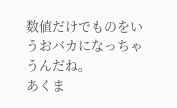数値だけでものをいうおバカになっちゃうんだね。
あくま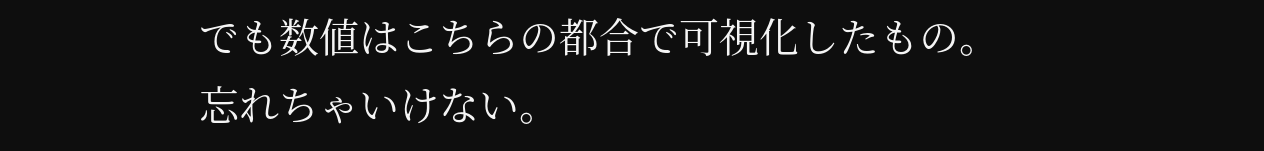でも数値はこちらの都合で可視化したもの。
忘れちゃいけない。